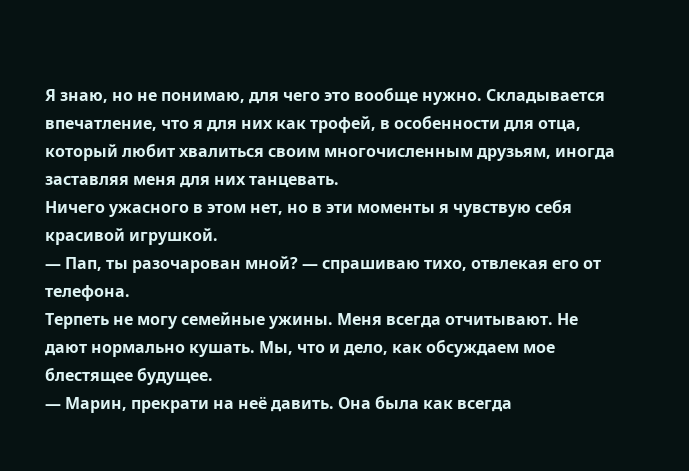Я знаю, но не понимаю, для чего это вообще нужно. Складывается впечатление, что я для них как трофей, в особенности для отца, который любит хвалиться своим многочисленным друзьям, иногда заставляя меня для них танцевать.
Ничего ужасного в этом нет, но в эти моменты я чувствую себя красивой игрушкой.
— Пап, ты разочарован мной? — спрашиваю тихо, отвлекая его от телефона.
Терпеть не могу семейные ужины. Меня всегда отчитывают. Не дают нормально кушать. Мы, что и дело, как обсуждаем мое блестящее будущее.
— Марин, прекрати на неё давить. Она была как всегда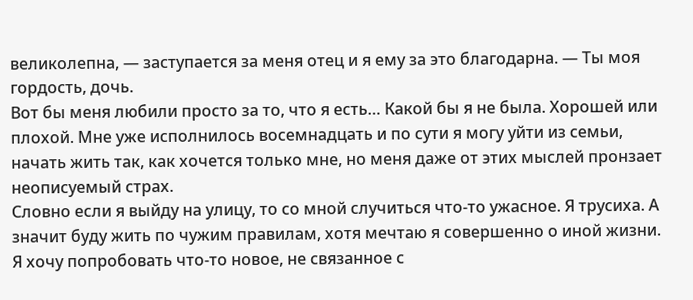великолепна, — заступается за меня отец и я ему за это благодарна. — Ты моя гордость, дочь.
Вот бы меня любили просто за то, что я есть… Какой бы я не была. Хорошей или плохой. Мне уже исполнилось восемнадцать и по сути я могу уйти из семьи, начать жить так, как хочется только мне, но меня даже от этих мыслей пронзает неописуемый страх.
Словно если я выйду на улицу, то со мной случиться что-то ужасное. Я трусиха. А значит буду жить по чужим правилам, хотя мечтаю я совершенно о иной жизни.
Я хочу попробовать что-то новое, не связанное с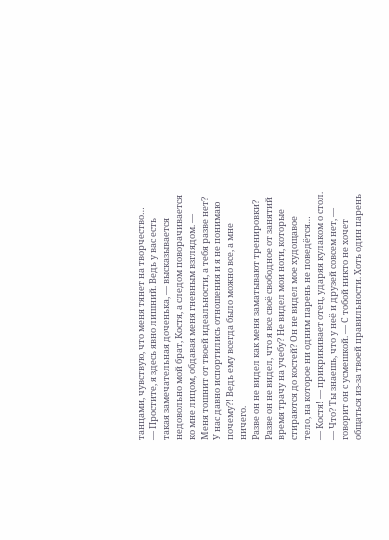танцами, чувствую, что меня тянет на творчество…
— Простите, я здесь явно лишний. Ведь у вас есть такая замечательная доченька, — высказывается недовольно мой брат, Костя, а следом поворачивается ко мне лицом, обдавая меня гневным взглядом. — Меня тошнит от твоей идеальности, а тебя разве нет?
У нас давно испортились отношения и я не понимаю почему?! Ведь ему всегда было можно все, а мне ничего.
Разве он не видел как меня заматывают тренировки? Разве он не видел, что я все своё свободное от занятий время трачу на учебу? Не видел мои ноги, которые стираются до костей? Он не видел мое худощавое тело, на которое ни одним парень не поведётся…
— Костя! — прикрикивает отец, ударяя кулаком о стол.
— Что? Ты знаешь, что у неё и друзей совсем нет, — говорит он с усмешкой. — С тобой никто не хочет общаться из-за твоей правильности. Хоть один парень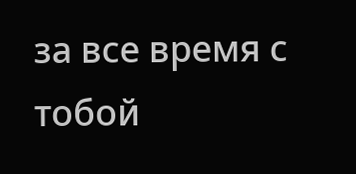за все время с тобой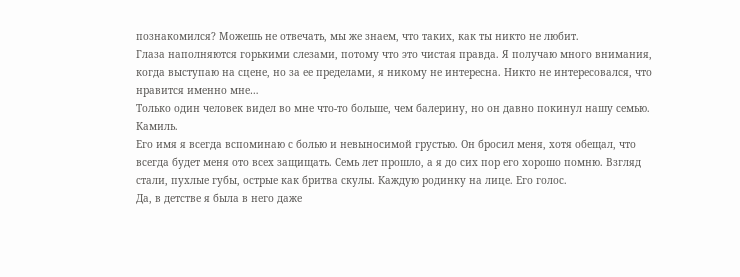познакомился? Можешь не отвечать, мы же знаем, что таких, как ты никто не любит.
Глаза наполняются горькими слезами, потому что это чистая правда. Я получаю много внимания, когда выступаю на сцене, но за ее пределами, я никому не интересна. Никто не интересовался, что нравится именно мне…
Только один человек видел во мне что-то больше, чем балерину, но он давно покинул нашу семью.
Камиль.
Его имя я всегда вспоминаю с болью и невыносимой грустью. Он бросил меня, хотя обещал, что всегда будет меня ото всех защищать. Семь лет прошло, а я до сих пор его хорошо помню. Взгляд стали, пухлые губы, острые как бритва скулы. Каждую родинку на лице. Его голос.
Да, в детстве я была в него даже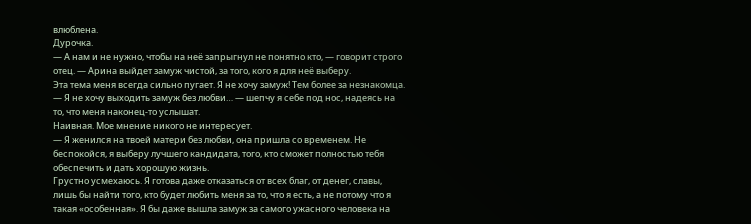влюблена.
Дурочка.
— А нам и не нужно, чтобы на неё запрыгнул не понятно кто, — говорит строго отец. — Арина выйдет замуж чистой, за того, кого я для неё выберу.
Эта тема меня всегда сильно пугает. Я не хочу замуж! Тем более за незнакомца.
— Я не хочу выходить замуж без любви… — шепчу я себе под нос, надеясь на то, что меня наконец-то услышат.
Наивная. Мое мнение никого не интересует.
— Я женился на твоей матери без любви, она пришла со временем. Не беспокойся, я выберу лучшего кандидата, того, кто сможет полностью тебя обеспечить и дать хорошую жизнь.
Грустно усмехаюсь. Я готова даже отказаться от всех благ, от денег, славы, лишь бы найти того, кто будет любить меня за то, что я есть, а не потому что я такая «особенная». Я бы даже вышла замуж за самого ужасного человека на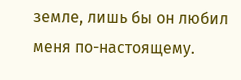земле, лишь бы он любил меня по-настоящему.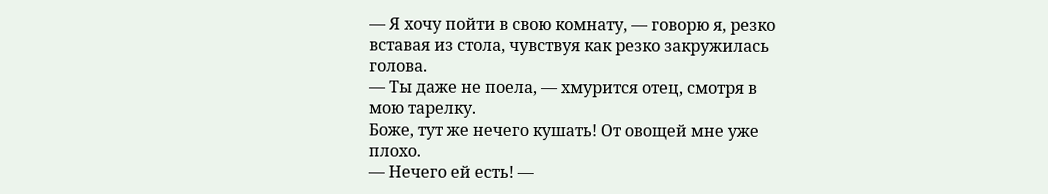— Я хочу пойти в свою комнату, — говорю я, резко вставая из стола, чувствуя как резко закружилась голова.
— Ты даже не поела, — хмурится отец, смотря в мою тарелку.
Боже, тут же нечего кушать! От овощей мне уже плохо.
— Нечего ей есть! —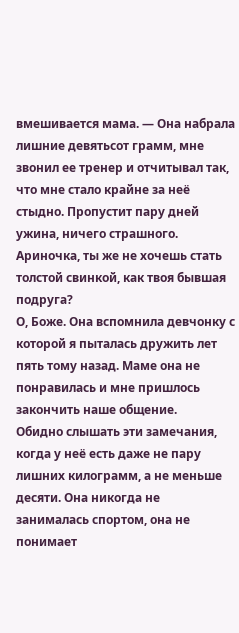вмешивается мама. — Она набрала лишние девятьсот грамм, мне звонил ее тренер и отчитывал так, что мне стало крайне за неё стыдно. Пропустит пару дней ужина, ничего страшного. Ариночка, ты же не хочешь стать толстой свинкой, как твоя бывшая подруга?
О, Боже. Она вспомнила девчонку с которой я пыталась дружить лет пять тому назад. Маме она не понравилась и мне пришлось закончить наше общение.
Обидно слышать эти замечания, когда у неё есть даже не пару лишних килограмм, а не меньше десяти. Она никогда не занималась спортом, она не понимает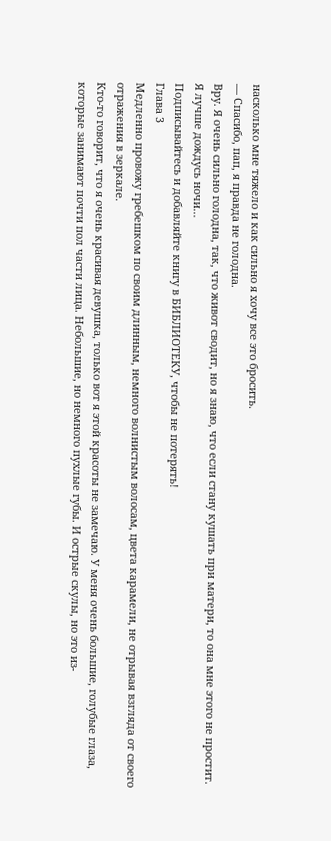насколько мне тяжело и как сильно я хочу все это бросить.
— Спасибо, пап, я правда не голодна.
Вру. Я очень сильно голодна, так, что живот сводит, но я знаю, что если стану кушать при матери, то она мне этого не простит.
Я лучше дождусь ночи…
Подписывайтесь и добавляйте книгу в БИБЛИОТЕКУ, чтобы не потерять!
Глава 3
Медленно провожу гребешком по своим длинным, немного волнистым волосам, цвета карамели, не отрывая взгляда от своего отражения в зеркале.
Кто-то говорит, что я очень красивая девушка, только вот я этой красоты не замечаю. У меня очень большие, голубые глаза, которые занимают почти пол части лица. Небольшие, но немного пухлые губы. И острые скулы, но это из-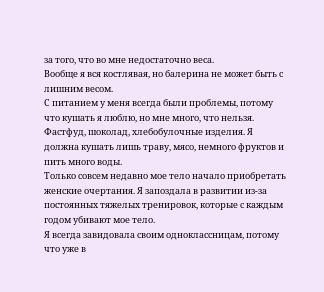за того, что во мне недостаточно веса.
Вообще я вся костлявая, но балерина не может быть с лишним весом.
С питанием у меня всегда были проблемы, потому что кушать я люблю, но мне много, что нельзя. Фастфуд, шоколад, хлебобулочные изделия. Я должна кушать лишь траву, мясо, немного фруктов и пить много воды.
Только совсем недавно мое тело начало приобретать женские очертания. Я запоздала в развитии из-за постоянных тяжелых тренировок, которые с каждым годом убивают мое тело.
Я всегда завидовала своим одноклассницам, потому что уже в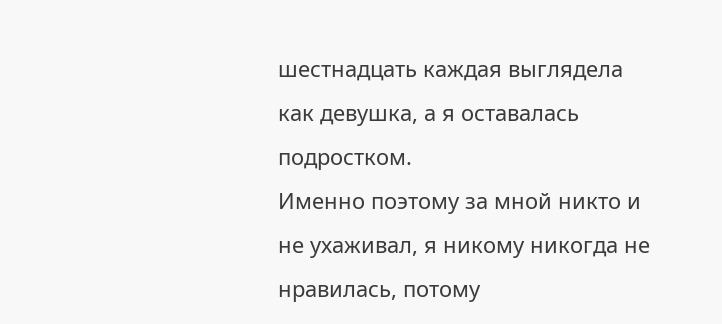шестнадцать каждая выглядела как девушка, а я оставалась подростком.
Именно поэтому за мной никто и не ухаживал, я никому никогда не нравилась, потому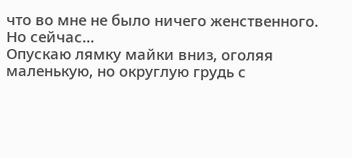что во мне не было ничего женственного.
Но сейчас…
Опускаю лямку майки вниз, оголяя маленькую, но округлую грудь с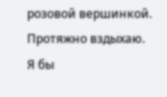розовой вершинкой.
Протяжно вздыхаю.
Я бы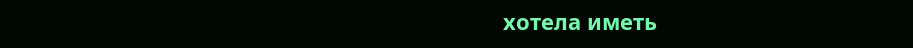хотела иметь